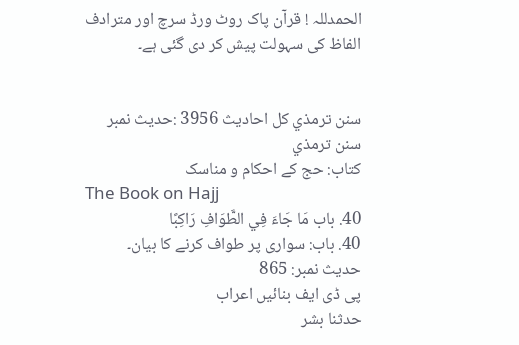الحمدللہ ! قرآن پاک روٹ ورڈ سرچ اور مترادف الفاظ کی سہولت پیش کر دی گئی ہے۔


سنن ترمذي کل احادیث 3956 :حدیث نمبر
سنن ترمذي
کتاب: حج کے احکام و مناسک
The Book on Hajj
40. باب مَا جَاءَ فِي الطَّوَافِ رَاكِبًا
40. باب: سواری پر طواف کرنے کا بیان۔
حدیث نمبر: 865
پی ڈی ایف بنائیں اعراب
حدثنا بشر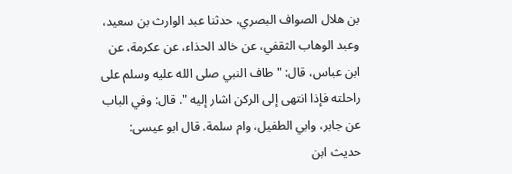بن هلال الصواف البصري، حدثنا عبد الوارث بن سعيد، وعبد الوهاب الثقفي، عن خالد الحذاء، عن عكرمة، عن ابن عباس، قال: " طاف النبي صلى الله عليه وسلم على راحلته فإذا انتهى إلى الركن اشار إليه ". قال: وفي الباب عن جابر، وابي الطفيل، وام سلمة. قال ابو عيسى: حديث ابن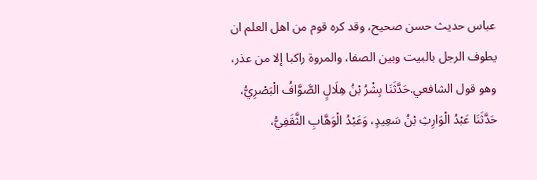عباس حديث حسن صحيح، وقد كره قوم من اهل العلم ان يطوف الرجل بالبيت وبين الصفا، والمروة راكبا إلا من عذر، وهو قول الشافعي.حَدَّثَنَا بِشْرُ بْنُ هِلَالٍ الصَّوَّافُ الْبَصْرِيُّ، حَدَّثَنَا عَبْدُ الْوَارِثِ بْنُ سَعِيدٍ، وَعَبْدُ الْوَهَّابِ الثَّقَفِيُّ،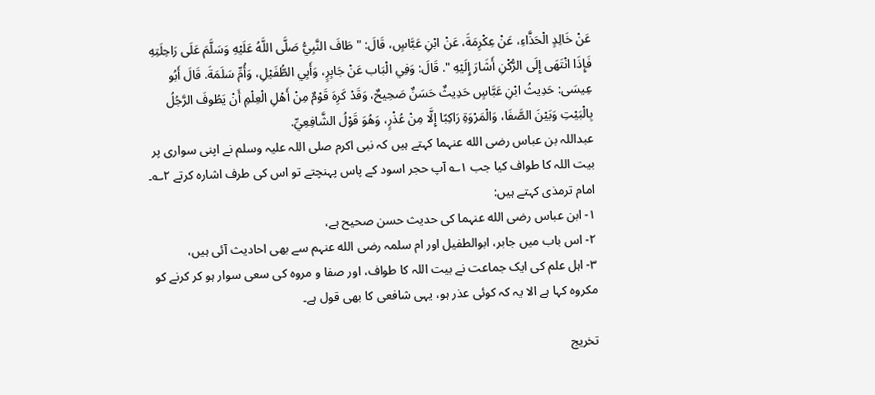عَنْ خَالِدٍ الْحَذَّاءِ، عَنْ عِكْرِمَةَ، عَنْ ابْنِ عَبَّاسٍ، قَالَ: " طَافَ النَّبِيُّ صَلَّى اللَّهُ عَلَيْهِ وَسَلَّمَ عَلَى رَاحِلَتِهِ فَإِذَا انْتَهَى إِلَى الرُّكْنِ أَشَارَ إِلَيْهِ ". قَالَ: وَفِي الْبَاب عَنْ جَابِرٍ، وَأَبِي الطُّفَيْلِ، وَأُمِّ سَلَمَةَ. قَالَ أَبُو عِيسَى: حَدِيثُ ابْنِ عَبَّاسٍ حَدِيثٌ حَسَنٌ صَحِيحٌ، وَقَدْ كَرِهَ قَوْمٌ مِنْ أَهْلِ الْعِلْمِ أَنْ يَطُوفَ الرَّجُلُ بِالْبَيْتِ وَبَيْنَ الصَّفَا، وَالْمَرْوَةِ رَاكِبًا إِلَّا مِنْ عُذْرٍ، وَهُوَ قَوْلُ الشَّافِعِيِّ.
عبداللہ بن عباس رضی الله عنہما کہتے ہیں کہ نبی اکرم صلی اللہ علیہ وسلم نے اپنی سواری پر بیت اللہ کا طواف کیا جب ۱؎ آپ حجر اسود کے پاس پہنچتے تو اس کی طرف اشارہ کرتے ۲؎۔
امام ترمذی کہتے ہیں:
۱- ابن عباس رضی الله عنہما کی حدیث حسن صحیح ہے،
۲- اس باب میں جابر، ابوالطفیل اور ام سلمہ رضی الله عنہم سے بھی احادیث آئی ہیں،
۳- اہل علم کی ایک جماعت نے بیت اللہ کا طواف، اور صفا و مروہ کی سعی سوار ہو کر کرنے کو مکروہ کہا ہے الا یہ کہ کوئی عذر ہو، یہی شافعی کا بھی قول ہے۔

تخریج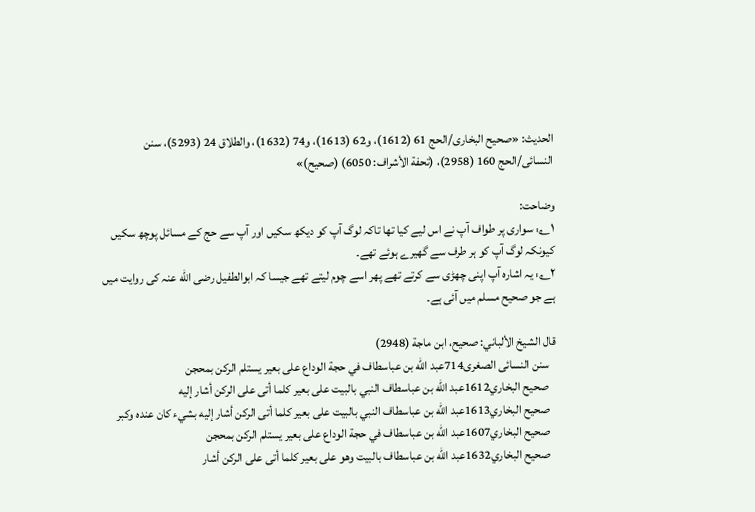الحدیث: «صحیح البخاری/الحج 61 (1612)، و62 (1613)، و74 (1632)، والطلاق 24 (5293)، سنن النسائی/الحج 160 (2958)، (تحفة الأشراف: 6050) (صحیح)»

وضاحت:
۱؎: سواری پر طواف آپ نے اس لیے کیا تھا تاکہ لوگ آپ کو دیکھ سکیں اور آپ سے حج کے مسائل پوچھ سکیں کیونکہ لوگ آپ کو ہر طرف سے گھیرے ہوئے تھے۔
۲؎: یہ اشارہ آپ اپنی چھڑی سے کرتے تھے پھر اسے چوم لیتے تھے جیسا کہ ابوالطفیل رضی الله عنہ کی روایت میں ہے جو صحیح مسلم میں آئی ہے۔

قال الشيخ الألباني: صحيح، ابن ماجة (2948)
   سنن النسائى الصغرى714عبد الله بن عباسطاف في حجة الوداع على بعير يستلم الركن بمحجن
   صحيح البخاري1612عبد الله بن عباسطاف النبي بالبيت على بعير كلما أتى على الركن أشار إليه
   صحيح البخاري1613عبد الله بن عباسطاف النبي بالبيت على بعير كلما أتى الركن أشار إليه بشيء كان عنده وكبر
   صحيح البخاري1607عبد الله بن عباسطاف في حجة الوداع على بعير يستلم الركن بمحجن
   صحيح البخاري1632عبد الله بن عباسطاف بالبيت وهو على بعير كلما أتى على الركن أشار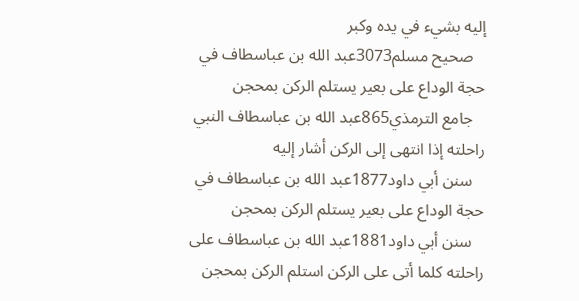إليه بشيء في يده وكبر
   صحيح مسلم3073عبد الله بن عباسطاف في حجة الوداع على بعير يستلم الركن بمحجن
   جامع الترمذي865عبد الله بن عباسطاف النبي راحلته إذا انتهى إلى الركن أشار إليه
   سنن أبي داود1877عبد الله بن عباسطاف في حجة الوداع على بعير يستلم الركن بمحجن
   سنن أبي داود1881عبد الله بن عباسطاف على راحلته كلما أتى على الركن استلم الركن بمحجن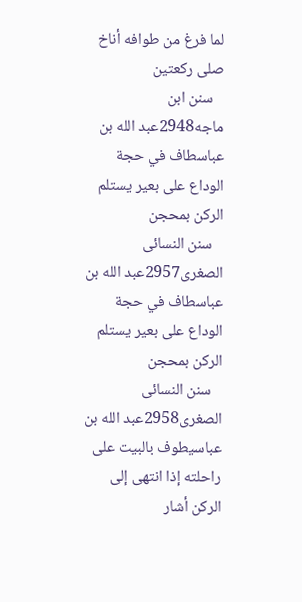لما فرغ من طوافه أناخ صلى ركعتين
   سنن ابن ماجه2948عبد الله بن عباسطاف في حجة الوداع على بعير يستلم الركن بمحجن
   سنن النسائى الصغرى2957عبد الله بن عباسطاف في حجة الوداع على بعير يستلم الركن بمحجن
   سنن النسائى الصغرى2958عبد الله بن عباسيطوف بالبيت على راحلته إذا انتهى إلى الركن أشار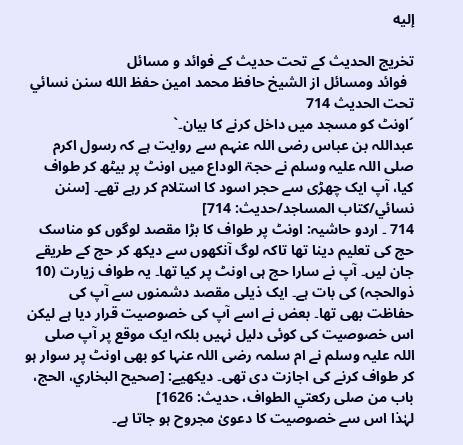إليه

تخریج الحدیث کے تحت حدیث کے فوائد و مسائل
  فوائد ومسائل از الشيخ حافظ محمد امين حفظ الله سنن نسائي تحت الحديث 714
´اونٹ کو مسجد میں داخل کرنے کا بیان۔`
عبداللہ بن عباس رضی اللہ عنہم سے روایت ہے کہ رسول اکرم صلی اللہ علیہ وسلم نے حجۃ الوداع میں اونٹ پر بیٹھ کر طواف کیا، آپ ایک چھڑی سے حجر اسود کا استلام کر رہے تھے۔ [سنن نسائي/كتاب المساجد/حدیث: 714]
714 ۔ اردو حاشیہ: اونٹ پر طواف کا بڑا مقصد لوگوں کو مناسک حج کی تعلیم دینا تھا تاکہ لوگ آنکھوں سے دیکھ کر حج کے طریقے جان لیں۔ آپ نے سارا حج ہی اونٹ پر کیا تھا۔ یہ طواف زیارت (10 ذوالحجہ) کی بات ہے۔ ایک ذیلی مقصد دشمنوں سے آپ کی حفاظت بھی تھا۔ بعض نے اسے آپ کی خصوصیت قرار دیا ہے لیکن اس خصوصیت کی کوئی دلیل نہیں بلکہ ایک موقع پر آپ صلی اللہ علیہ وسلم نے ام سلمہ رضی اللہ عنہا کو بھی اونٹ پر سوار ہو کر طواف کرنے کی اجازت دی تھی۔ دیکھیے: [صحیح البخاري، الحج، باب من صلی رکعتي الطواف، حدیث: 1626]
لہٰذا اس سے خصوصیت کا دعویٰ مجروح ہو جاتا ہے۔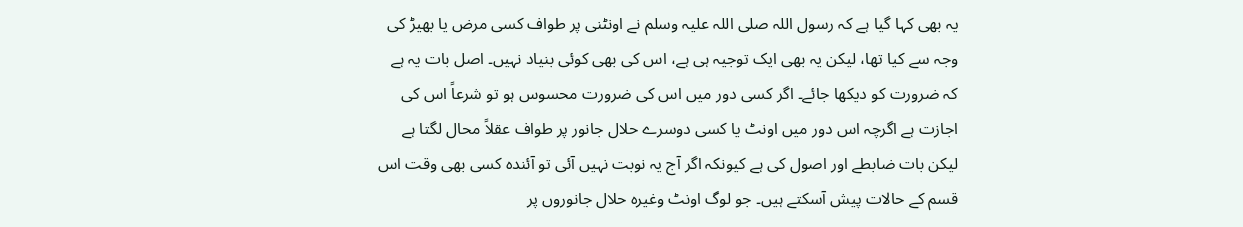یہ بھی کہا گیا ہے کہ رسول اللہ صلی اللہ علیہ وسلم نے اونٹنی پر طواف کسی مرض یا بھیڑ کی وجہ سے کیا تھا، لیکن یہ بھی ایک توجیہ ہی ہے، اس کی بھی کوئی بنیاد نہیں۔ اصل بات یہ ہے کہ ضرورت کو دیکھا جائے۔ اگر کسی دور میں اس کی ضرورت محسوس ہو تو شرعاً اس کی اجازت ہے اگرچہ اس دور میں اونٹ یا کسی دوسرے حلال جانور پر طواف عقلاً محال لگتا ہے لیکن بات ضابطے اور اصول کی ہے کیونکہ اگر آج یہ نوبت نہیں آئی تو آئندہ کسی بھی وقت اس قسم کے حالات پیش آسکتے ہیں۔ جو لوگ اونٹ وغیرہ حلال جانوروں پر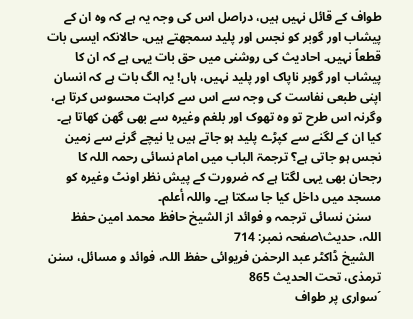طواف کے قائل نہیں ہیں، دراصل اس کی وجہ یہ ہے کہ وہ ان کے پیشاب اور گوبر کو نجس اور پلید سمجھتے ہیں، حالانکہ ایسی بات قطعاً نہیں۔ احادیث کی روشنی میں حق بات یہی ہے کہ ان کا پیشاب اور گوبر ناپاک اور پلید نہیں، ہاں! یہ الگ بات ہے کہ انسان اپنی طبعی نفاست کی وجہ سے اس سے کراہت محسوس کرتا ہے، وگرنہ اس طرح تو وہ تھوک اور بلغم وغیرہ سے بھی گھن کھاتا ہے۔ کیا ان کے لگنے سے کپڑے پلید ہو جاتے ہیں یا نیچے گرنے سے زمین نجس ہو جاتی ہے؟ ترجمۃ الباب میں امام نسائی رحمہ اللہ کا رجحان بھی یہی لگتا ہے کہ ضرورت کے پیش نظر اونٹ وغیرہ کو مسجد میں داخل کیا جا سکتا ہے۔ واللہ أعلم۔
   سنن نسائی ترجمہ و فوائد از الشیخ حافظ محمد امین حفظ اللہ، حدیث\صفحہ نمبر: 714
  الشیخ ڈاکٹر عبد الرحمٰن فریوائی حفظ اللہ، فوائد و مسائل، سنن ترمذی، تحت الحديث 865
´سواری پر طواف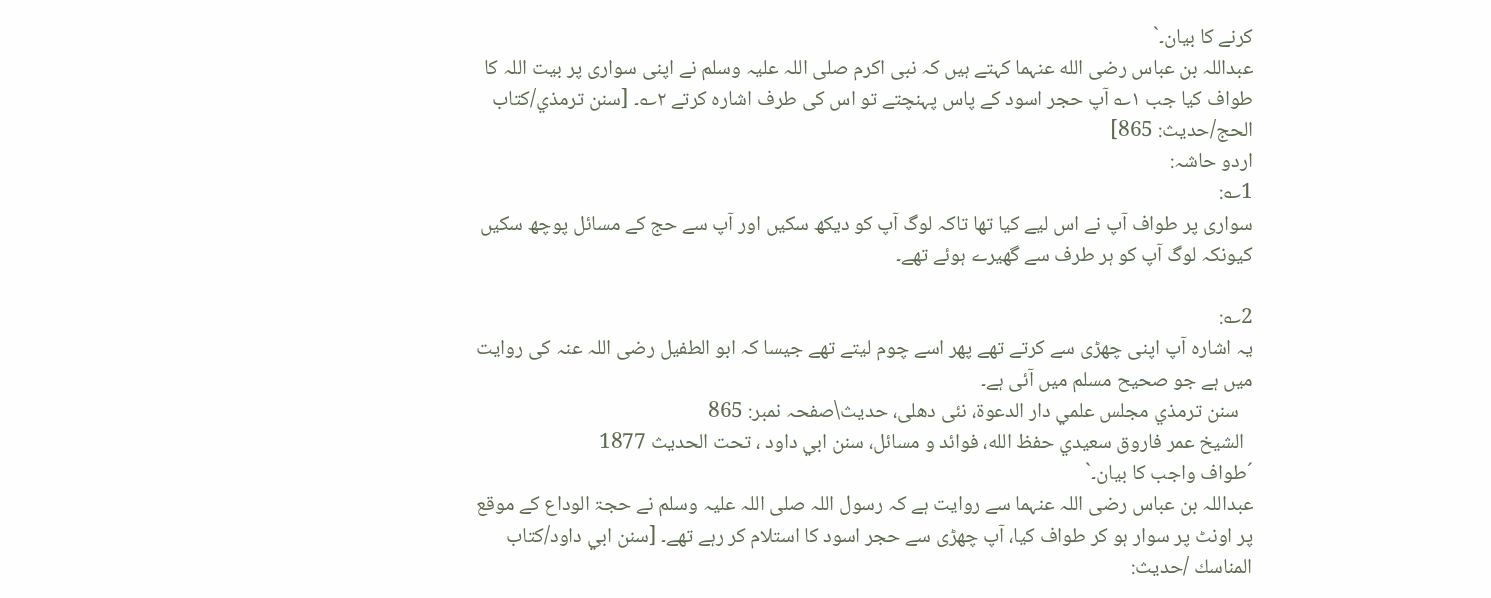کرنے کا بیان۔`
عبداللہ بن عباس رضی الله عنہما کہتے ہیں کہ نبی اکرم صلی اللہ علیہ وسلم نے اپنی سواری پر بیت اللہ کا طواف کیا جب ۱؎ آپ حجر اسود کے پاس پہنچتے تو اس کی طرف اشارہ کرتے ۲؎۔ [سنن ترمذي/كتاب الحج/حدیث: 865]
اردو حاشہ:
1؎:
سواری پر طواف آپ نے اس لیے کیا تھا تاکہ لوگ آپ کو دیکھ سکیں اور آپ سے حج کے مسائل پوچھ سکیں کیونکہ لوگ آپ کو ہر طرف سے گھیرے ہوئے تھے۔

2؎:
یہ اشارہ آپ اپنی چھڑی سے کرتے تھے پھر اسے چوم لیتے تھے جیسا کہ ابو الطفیل رضی اللہ عنہ کی روایت میں ہے جو صحیح مسلم میں آئی ہے۔
   سنن ترمذي مجلس علمي دار الدعوة، نئى دهلى، حدیث\صفحہ نمبر: 865
  الشيخ عمر فاروق سعيدي حفظ الله، فوائد و مسائل، سنن ابي داود ، تحت الحديث 1877
´طواف واجب کا بیان۔`
عبداللہ بن عباس رضی اللہ عنہما سے روایت ہے کہ رسول اللہ صلی اللہ علیہ وسلم نے حجۃ الوداع کے موقع پر اونٹ پر سوار ہو کر طواف کیا، آپ چھڑی سے حجر اسود کا استلام کر رہے تھے۔ [سنن ابي داود/كتاب المناسك /حدیث: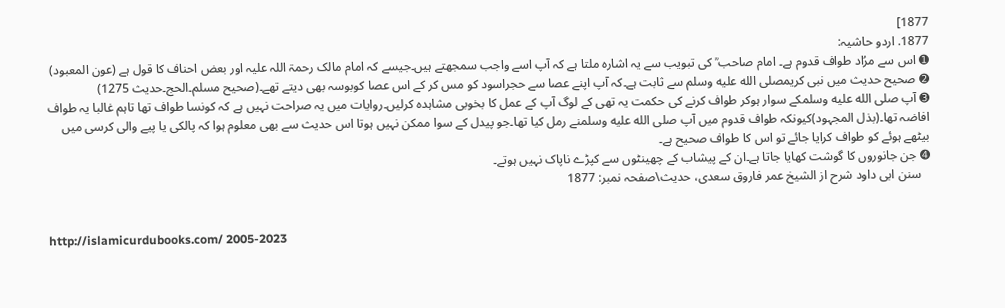1877]
1877. اردو حاشیہ:
➊ اس سے مرُاد طواف قدوم ہے۔ امام صاحب ؒ کی تبویب سے یہ اشارہ ملتا ہے کہ آپ اسے واجب سمجھتے ہیں۔جیسے کہ امام مالک رحمۃ اللہ علیہ اور بعض احناف کا قول ہے (عون المعبود)
➋ صحیح حدیث میں نبی کریمصلى الله عليه وسلم سے ثابت ہے۔کہ آپ اپنے عصا سے حجراسود کو مس کر کے اس عصا کوبوسہ بھی دیتے تھے۔(صحیح مسلم۔الحج۔حدیث 1275)
➌ آپ صلى الله عليه وسلمکے سوار ہوکر طواف کرنے کی حکمت یہ تھی کے لوگ آپ کے عمل کا بخوبی مشاہدہ کرلیں۔روایات میں یہ صراحت نہیں ہے کہ کونسا طواف تھا تاہم غالبا یہ طواف افاضہ تھا۔(بذل المجہود)کیونکہ طواف قدوم میں آپ صلى الله عليه وسلمنے رمل کیا تھا۔جو پیدل کے سوا ممکن نہیں ہوتا اس حدیث سے بھی معلوم ہوا کہ پالکی یا پیے والی کرسی میں بیٹھے ہوئے کو طواف کرایا جائے تو اس کا طواف صحیح ہے۔
➍ جن جانوروں کا گوشت کھایا جاتا ہے۔ان کے پیشاب کے چھینٹوں سے کپڑے ناپاک نہیں ہوتے۔
   سنن ابی داود شرح از الشیخ عمر فاروق سعدی، حدیث\صفحہ نمبر: 1877


http://islamicurdubooks.com/ 2005-2023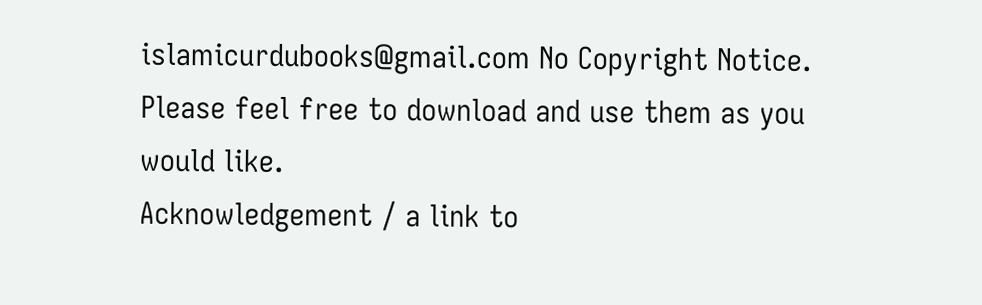islamicurdubooks@gmail.com No Copyright Notice.
Please feel free to download and use them as you would like.
Acknowledgement / a link to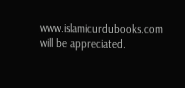www.islamicurdubooks.com will be appreciated.